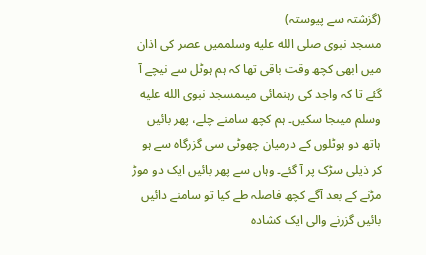(گزشتہ سے پیوستہ)
مسجد نبوی صلى الله عليه وسلممیں عصر کی اذان میں ابھی کچھ وقت باقی تھا کہ ہم ہوٹل سے نیچے آ گئے تا کہ واجد کی رہنمائی میںمسجد نبوی الله عليه وسلم میںجا سکیں۔ ہم کچھ سامنے چلے، پھر بائیں ہاتھ دو ہوٹلوں کے درمیان چھوٹی سی گزرگاہ سے ہو کر ذیلی سڑک پر آ گئے۔ وہاں سے پھر بائیں ایک دو موڑ مڑنے کے بعد آگے کچھ فاصلہ طے کیا تو سامنے دائیں بائیں گزرنے والی ایک کشادہ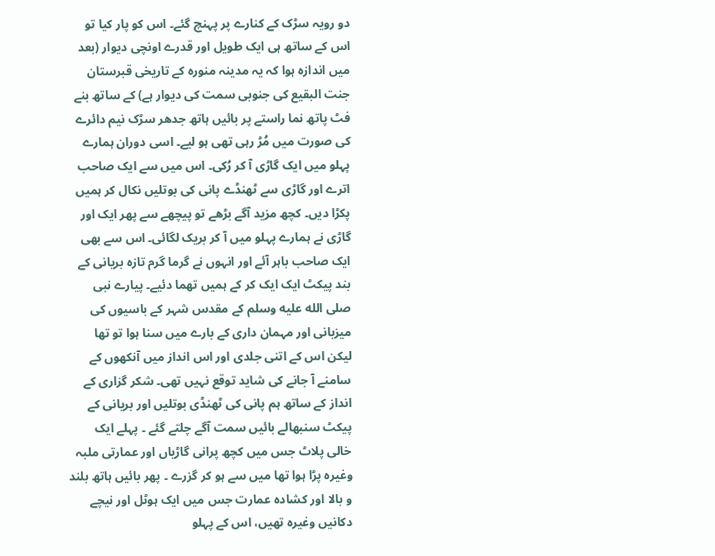دو رویہ سڑک کے کنارے پر پہنچ گئے۔ اس کو پار کیا تو اس کے ساتھ ہی ایک طویل اور قدرے اونچی دیوار (بعد میں اندازہ ہوا کہ یہ مدینہ منورہ کے تاریخی قبرستان جنت البقیع کی جنوبی سمت کی دیوار ہے) کے ساتھ بنے فٹ پاتھ نما راستے پر بائیں ہاتھ جدھر سڑک نیم دائرے کی صورت میں مُڑ رہی تھی ہو لیے۔ اسی دوران ہمارے پہلو میں ایک گاڑی آ کر رُکی۔ اس میں سے ایک صاحب اترے اور گاڑی سے ٹھنڈے پانی کی بوتلیں نکال کر ہمیں پکڑا دیں۔ کچھ مزید آگے بڑھے تو پیچھے سے پھر ایک اور گاڑی نے ہمارے پہلو میں آ کر بریک لگائی۔ اس سے بھی ایک صاحب باہر آئے اور انہوں نے گرما گرم تازہ بریانی کے بند پیکٹ ایک ایک کر کے ہمیں تھما دئیے۔ پیارے نبی صلى الله عليه وسلم کے مقدس شہر کے باسیوں کی میزبانی اور مہمان داری کے بارے میں سنا ہوا تو تھا لیکن اس کے اتنی جلدی اور اس انداز میں آنکھوں کے سامنے آ جانے کی شاید توقع نہیں تھی۔ شکر گزاری کے انداز کے ساتھ ہم پانی کی ٹھنڈی بوتلیں اور بریانی کے پیکٹ سنبھالے بائیں سمت آگے چلتے گئے ۔ پہلے ایک خالی پلاٹ جس میں کچھ پرانی گاڑیاں اور عمارتی ملبہ وغیرہ پڑا ہوا تھا میں سے ہو کر گزرے ۔ پھر بائیں ہاتھ بلند و بالا اور کشادہ عمارت جس میں ایک ہوٹل اور نیچے دکانیں وغیرہ تھیں، اس کے پہلو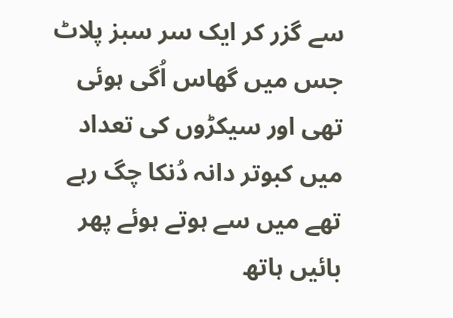سے گزر کر ایک سر سبز پلاٹ جس میں گھاس اُگی ہوئی تھی اور سیکڑوں کی تعداد میں کبوتر دانہ دُنکا چگ رہے تھے میں سے ہوتے ہوئے پھر بائیں ہاتھ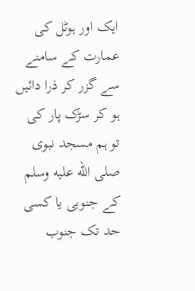ایک اور ہوٹل کی عمارت کے سامنے سے گزر کر ذرا دائیں ہو کر سڑک پار کی تو ہم مسجد نبوی صلى الله عليه وسلم کے جنوبی یا کسی حد تک جنوب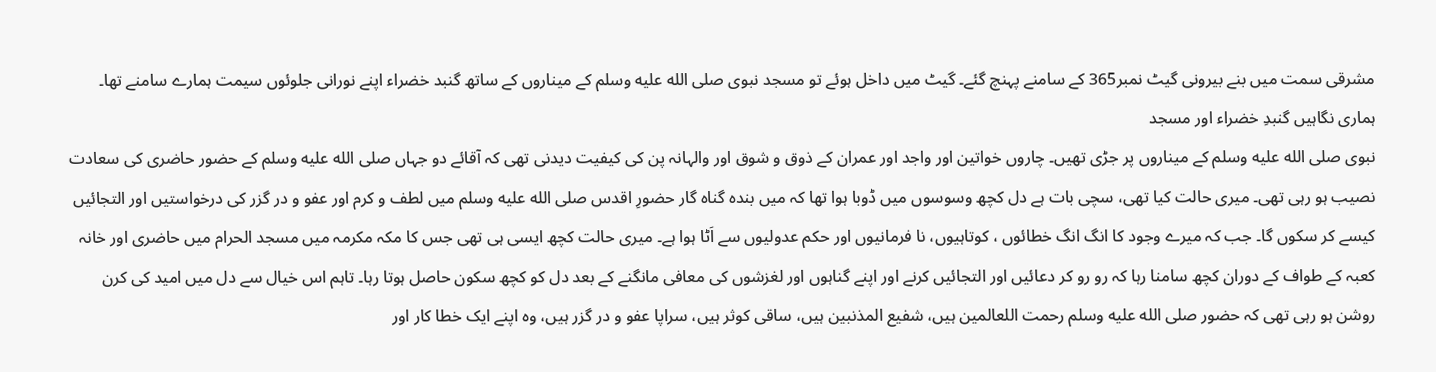مشرقی سمت میں بنے بیرونی گیٹ نمبر365 کے سامنے پہنچ گئے۔ گیٹ میں داخل ہوئے تو مسجد نبوی صلى الله عليه وسلم کے میناروں کے ساتھ گنبد خضراء اپنے نورانی جلوئوں سیمت ہمارے سامنے تھا۔ ہماری نگاہیں گنبدِ خضراء اور مسجد
نبوی صلى الله عليه وسلم کے میناروں پر جڑی تھیں۔ چاروں خواتین اور واجد اور عمران کے ذوق و شوق اور والہانہ پن کی کیفیت دیدنی تھی کہ آقائے دو جہاں صلى الله عليه وسلم کے حضور حاضری کی سعادت نصیب ہو رہی تھی۔ میری حالت کیا تھی، سچی بات ہے دل کچھ وسوسوں میں ڈوبا ہوا تھا کہ میں بندہ گناہ گار حضورِ اقدس صلى الله عليه وسلم میں لطف و کرم اور عفو و در گزر کی درخواستیں اور التجائیں کیسے کر سکوں گا۔ جب کہ میرے وجود کا انگ انگ خطائوں ، کوتاہیوں، نا فرمانیوں اور حکم عدولیوں سے اَٹا ہوا ہے۔ میری حالت کچھ ایسی ہی تھی جس کا مکہ مکرمہ میں مسجد الحرام میں حاضری اور خانہ کعبہ کے طواف کے دوران کچھ سامنا رہا کہ رو رو کر دعائیں اور التجائیں کرنے اور اپنے گناہوں اور لغزشوں کی معافی مانگنے کے بعد دل کو کچھ سکون حاصل ہوتا رہا۔ تاہم اس خیال سے دل میں امید کی کرن روشن ہو رہی تھی کہ حضور صلى الله عليه وسلم رحمت اللعالمین ہیں، شفیع المذنبین ہیں، ساقی کوثر ہیں، سراپا عفو و در گزر ہیں، وہ اپنے ایک خطا کار اور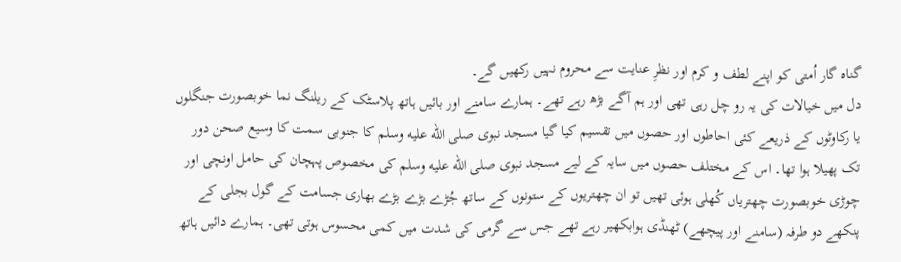گناہ گار اُمتی کو اپنے لطف و کرم اور نظرِ عنایت سے محروم نہیں رکھیں گے۔
دل میں خیالات کی یہ رو چل رہی تھی اور ہم آگے بڑھ رہے تھے۔ ہمارے سامنے اور بائیں ہاتھ پلاسٹک کے ریلنگ نما خوبصورت جنگلوں یا رکاوٹوں کے ذریعے کئی احاطوں اور حصوں میں تقسیم کیا گیا مسجد نبوی صلى الله عليه وسلم کا جنوبی سمت کا وسیع صحن دور تک پھیلا ہوا تھا۔ اس کے مختلف حصوں میں سایہ کے لیے مسجد نبوی صلى الله عليه وسلم کی مخصوص پہچان کی حامل اونچی اور چوڑی خوبصورت چھتریاں کُھلی ہوئی تھیں تو ان چھتریوں کے ستونوں کے ساتھ جُڑے بڑے بڑے بھاری جسامت کے گول بجلی کے پنکھے دو طرفہ (سامنے اور پیچھے) ٹھنڈی ہوابکھیر رہے تھے جس سے گرمی کی شدت میں کمی محسوس ہوتی تھی۔ ہمارے دائیں ہاتھ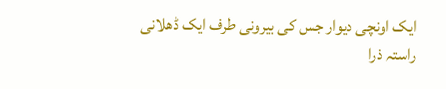ایک اونچی دیوار جس کی بیرونی طرف ایک ڈھلانی راستہ ذرا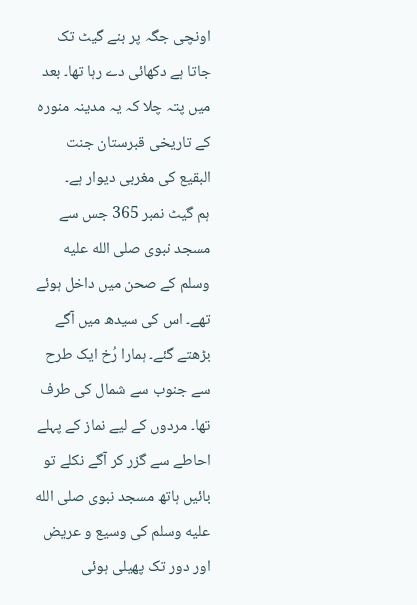اونچی جگہ پر بنے گیٹ تک جاتا ہے دکھائی دے رہا تھا۔ بعد میں پتہ چلا کہ یہ مدینہ منورہ کے تاریخی قبرستان جنت البقیع کی مغربی دیوار ہے۔
ہم گیٹ نمبر 365 جس سے مسجد نبوی صلى الله عليه وسلم کے صحن میں داخل ہوئے تھے۔ اس کی سیدھ میں آگے بڑھتے گئے۔ ہمارا رُخ ایک طرح سے جنوب سے شمال کی طرف تھا۔ مردوں کے لیے نماز کے پہلے احاطے سے گزر کر آگے نکلے تو بائیں ہاتھ مسجد نبوی صلى الله عليه وسلم کی وسیع و عریض اور دور تک پھیلی ہوئی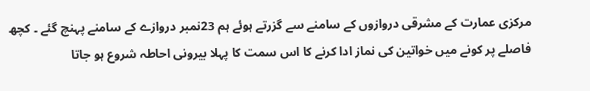مرکزی عمارت کے مشرقی دروازوں کے سامنے سے گزرتے ہوئے ہم 23نمبر دروازے کے سامنے پہنچ گئے ۔ کچھ فاصلے پر کونے میں خواتین کی نماز ادا کرنے کا اس سمت کا پہلا بیرونی احاطہ شروع ہو جاتا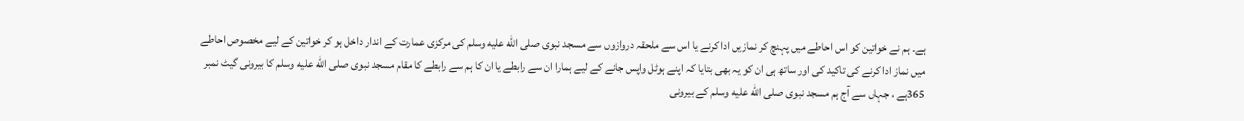ہے۔ ہم نے خواتین کو اس احاطے میں پہنچ کر نمازیں ادا کرنے یا اس سے ملحقہ دروازوں سے مسجد نبوی صلى الله عليه وسلم کی مرکزی عمارت کے اندار داخل ہو کر خواتین کے لیے مخصوص احاطے میں نماز ادا کرنے کی تاکید کی اور ساتھ ہی ان کو یہ بھی بتایا کہ اپنے ہوٹل واپس جانے کے لیے ہمارا ان سے رابطے یا ان کا ہم سے رابطے کا مقام مسجد نبوی صلى الله عليه وسلم کا بیرونی گیٹ نمبر 365ہے ، جہاں سے آج ہم مسجد نبوی صلى الله عليه وسلم کے بیرونی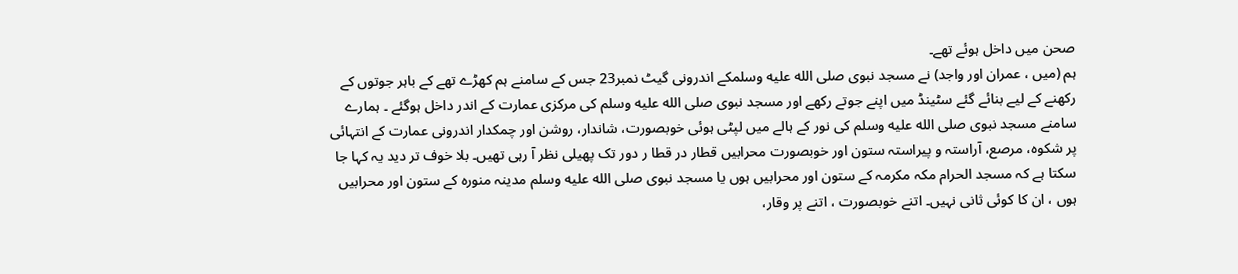صحن میں داخل ہوئے تھے۔
ہم (میں ، عمران اور واجد) نے مسجد نبوی صلى الله عليه وسلمکے اندرونی گیٹ نمبر23 جس کے سامنے ہم کھڑے تھے کے باہر جوتوں کے رکھنے کے لیے بنائے گئے سٹینڈ میں اپنے جوتے رکھے اور مسجد نبوی صلى الله عليه وسلم کی مرکزی عمارت کے اندر داخل ہوگئے ۔ ہمارے سامنے مسجد نبوی صلى الله عليه وسلم کی نور کے ہالے میں لپٹی ہوئی خوبصورت، شاندار، روشن اور چمکدار اندرونی عمارت کے انتہائی پر شکوہ، مرصع، آراستہ و پیراستہ ستون اور خوبصورت محرابیں قطار در قطا ر دور تک پھیلی نظر آ رہی تھیں۔ بلا خوف تر دید یہ کہا جا سکتا ہے کہ مسجد الحرام مکہ مکرمہ کے ستون اور محرابیں ہوں یا مسجد نبوی صلى الله عليه وسلم مدینہ منورہ کے ستون اور محرابیں ہوں ، ان کا کوئی ثانی نہیں۔ اتنے خوبصورت ، اتنے پر وقار،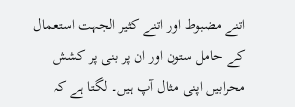اتنے مضبوط اور اتنے کثیر الجہت استعمال کے حامل ستون اور ان پر بنی پر کشش محرابیں اپنی مثال آپ ہیں۔ لگتا ہے کہ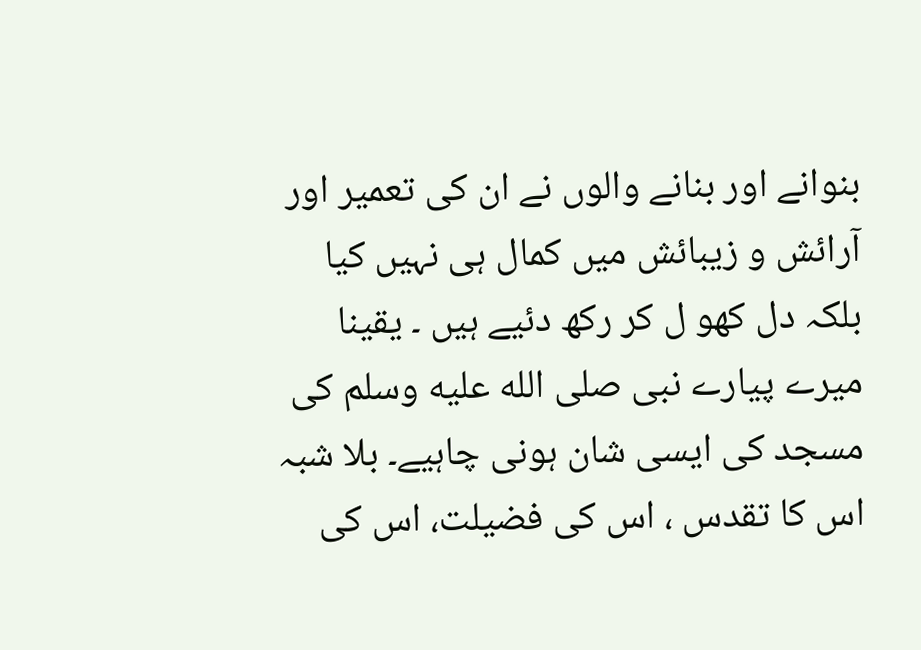بنوانے اور بنانے والوں نے ان کی تعمیر اور آرائش و زیبائش میں کمال ہی نہیں کیا بلکہ دل کھو ل کر رکھ دئیے ہیں ۔ یقینا میرے پیارے نبی صلى الله عليه وسلم کی مسجد کی ایسی شان ہونی چاہیے۔ بلا شبہ اس کا تقدس ، اس کی فضیلت، اس کی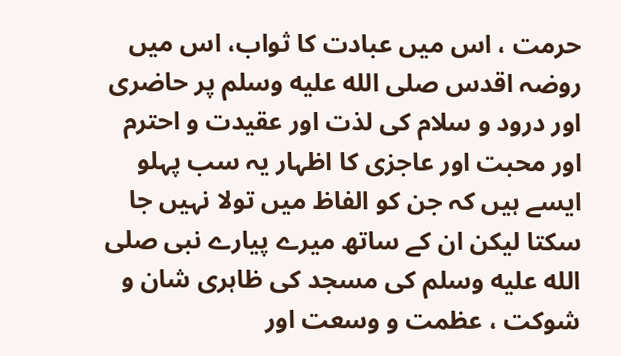حرمت ، اس میں عبادت کا ثواب، اس میں روضہ اقدس صلى الله عليه وسلم پر حاضری اور درود و سلام کی لذت اور عقیدت و احترم اور محبت اور عاجزی کا اظہار یہ سب پہلو ایسے ہیں کہ جن کو الفاظ میں تولا نہیں جا سکتا لیکن ان کے ساتھ میرے پیارے نبی صلى الله عليه وسلم کی مسجد کی ظاہری شان و شوکت ، عظمت و وسعت اور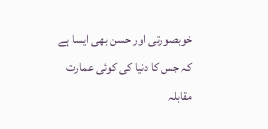خوبصورتی اور حسن بھی ایسا ہے کہ جس کا دنیا کی کوئی عمارت مقابلہ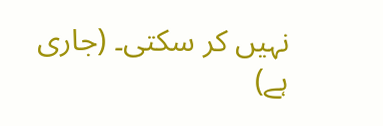نہیں کر سکتی۔ (جاری ہے)